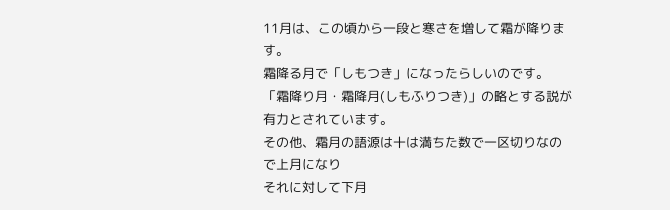11月は、この頃から一段と寒さを増して霜が降ります。
霜降る月で「しもつき」になったらしいのです。
「霜降り月・霜降月(しもふりつき)」の略とする説が有力とされています。
その他、霜月の語源は十は満ちた数で一区切りなので上月になり
それに対して下月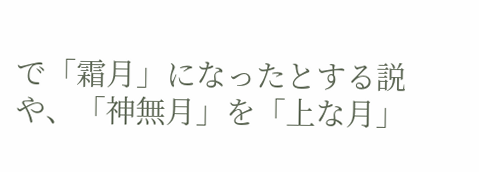で「霜月」になったとする説や、「神無月」を「上な月」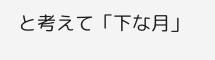と考えて「下な月」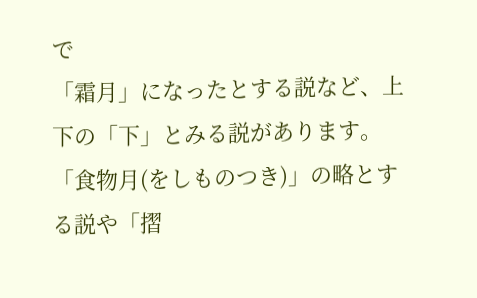で
「霜月」になったとする説など、上下の「下」とみる説があります。
「食物月(をしものつき)」の略とする説や「摺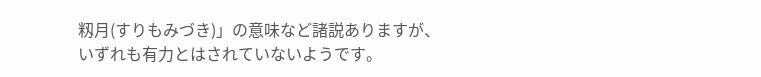籾月(すりもみづき)」の意味など諸説ありますが、
いずれも有力とはされていないようです。